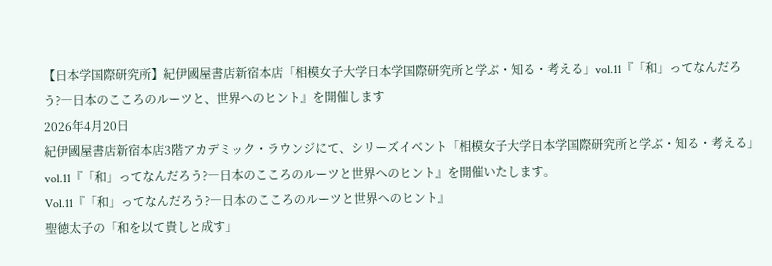【日本学国際研究所】紀伊國屋書店新宿本店「相模女子大学日本学国際研究所と学ぶ・知る・考える」vol.11『「和」ってなんだろう?―日本のこころのルーツと、世界へのヒント』を開催します
2026年4月20日
紀伊國屋書店新宿本店3階アカデミック・ラウンジにて、シリーズイベント「相模女子大学日本学国際研究所と学ぶ・知る・考える」vol.11『「和」ってなんだろう?―日本のこころのルーツと世界へのヒント』を開催いたします。
Vol.11『「和」ってなんだろう?―日本のこころのルーツと世界へのヒント』
聖徳太子の「和を以て貴しと成す」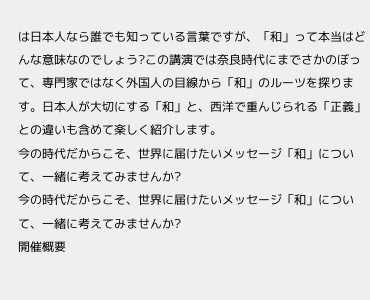は日本人なら誰でも知っている言葉ですが、「和」って本当はどんな意味なのでしょう?この講演では奈良時代にまでさかのぼって、専門家ではなく外国人の目線から「和」のルーツを探ります。日本人が大切にする「和」と、西洋で重んじられる「正義」との違いも含めて楽しく紹介します。
今の時代だからこそ、世界に届けたいメッセージ「和」について、一緒に考えてみませんか?
今の時代だからこそ、世界に届けたいメッセージ「和」について、一緒に考えてみませんか?
開催概要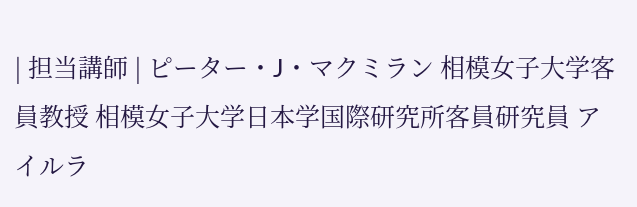| 担当講師 | ピーター・J・マクミラン 相模女子大学客員教授 相模女子大学日本学国際研究所客員研究員 アイルラ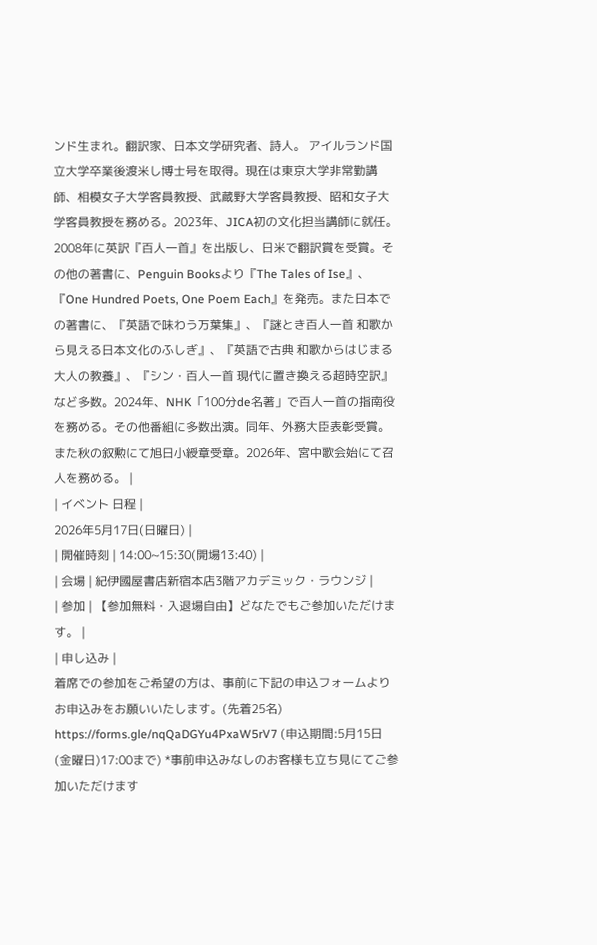ンド生まれ。翻訳家、日本文学研究者、詩人。 アイルランド国立大学卒業後渡米し博士号を取得。現在は東京大学非常勤講師、相模女子大学客員教授、武蔵野大学客員教授、昭和女子大学客員教授を務める。2023年、JICA初の文化担当講師に就任。2008年に英訳『百人一首』を出版し、日米で翻訳賞を受賞。その他の著書に、Penguin Booksより『The Tales of Ise』、『One Hundred Poets, One Poem Each』を発売。また日本での著書に、『英語で味わう万葉集』、『謎とき百人一首 和歌から見える日本文化のふしぎ』、『英語で古典 和歌からはじまる大人の教養』、『シン・百人一首 現代に置き換える超時空訳』など多数。2024年、NHK「100分de名著」で百人一首の指南役を務める。その他番組に多数出演。同年、外務大臣表彰受賞。また秋の叙勲にて旭日小綬章受章。2026年、宮中歌会始にて召人を務める。 |
| イベント 日程 |
2026年5月17日(日曜日) |
| 開催時刻 | 14:00~15:30(開場13:40) |
| 会場 | 紀伊國屋書店新宿本店3階アカデミック・ラウンジ |
| 参加 | 【参加無料・入退場自由】どなたでもご参加いただけます。 |
| 申し込み |
着席での参加をご希望の方は、事前に下記の申込フォームよりお申込みをお願いいたします。(先着25名) https://forms.gle/nqQaDGYu4PxaW5rV7 (申込期間:5月15日(金曜日)17:00まで) *事前申込みなしのお客様も立ち見にてご参加いただけます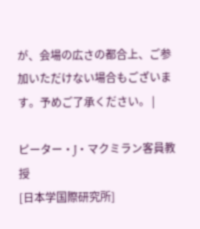が、会場の広さの都合上、ご参加いただけない場合もございます。予めご了承ください。 |

ピーター・J・マクミラン客員教授
[日本学国際研究所]